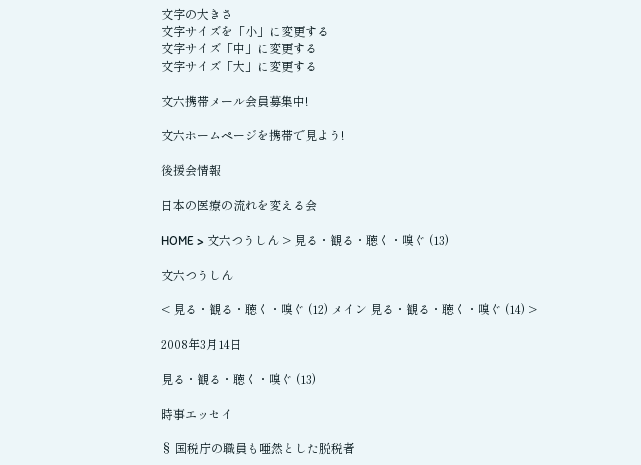文字の大きさ
文字サイズを「小」に変更する
文字サイズ「中」に変更する
文字サイズ「大」に変更する

文六携帯メール会員募集中!

文六ホームページを携帯で見よう!

後援会情報

日本の医療の流れを変える会

HOME > 文六つうしん > 見る・観る・聴く・嗅ぐ (13)

文六つうしん

< 見る・観る・聴く・嗅ぐ (12) メイン 見る・観る・聴く・嗅ぐ (14) >

2008年3月14日

見る・観る・聴く・嗅ぐ (13)

時事エッセイ

§ 国税庁の職員も唖然とした脱税者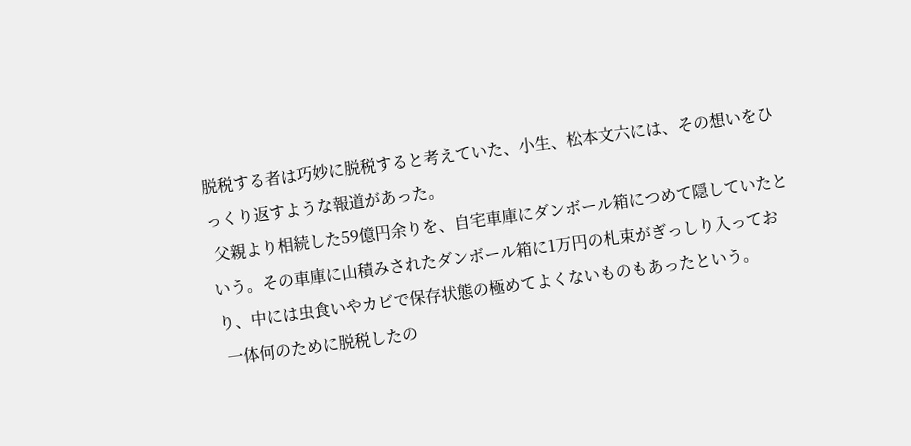脱税する者は巧妙に脱税すると考えていた、小生、松本文六には、その想いをひっくり返すような報道があった。
 父親より相続した59億円余りを、自宅車庫にダンボール箱につめて隠していたという。その車庫に山積みされたダンボール箱に1万円の札束がぎっしり入っており、中には虫食いやカビで保存状態の極めてよくないものもあったという。
 一体何のために脱税したの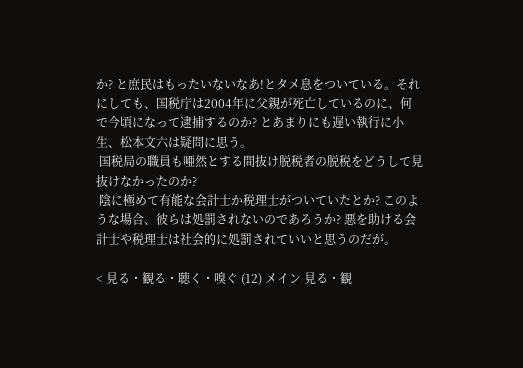か? と庶民はもったいないなあ!とタメ息をついている。それにしても、国税庁は2004年に父親が死亡しているのに、何で今頃になって逮捕するのか? とあまりにも遅い執行に小生、松本文六は疑問に思う。
 国税局の職員も唖然とする間抜け脱税者の脱税をどうして見抜けなかったのか?
 陰に極めて有能な会計士か税理士がついていたとか? このような場合、彼らは処罰されないのであろうか? 悪を助ける会計士や税理士は社会的に処罰されていいと思うのだが。

< 見る・観る・聴く・嗅ぐ (12) メイン 見る・観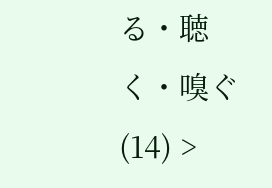る・聴く・嗅ぐ (14) >